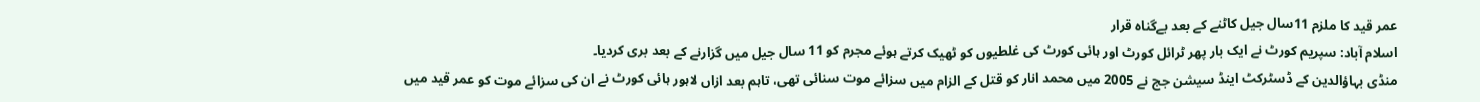عمر قید کا ملزم 11سال جیل کاٹنے کے بعد بےگناہ قرار
اسلام آباد: سپریم کورٹ نے ایک بار پھر ٹرائل کورٹ اور ہائی کورٹ کی غلطیوں کو ٹھیک کرتے ہوئے مجرم کو 11 سال جیل میں گزارنے کے بعد بری کردیا۔
منڈی بہاؤالدین کے ڈسٹرکٹ اینڈ سیشن جج نے 2005 میں محمد انار کو قتل کے الزام میں سزائے موت سنائی تھی، تاہم بعد ازاں لاہور ہائی کورٹ نے ان کی سزائے موت کو عمر قید میں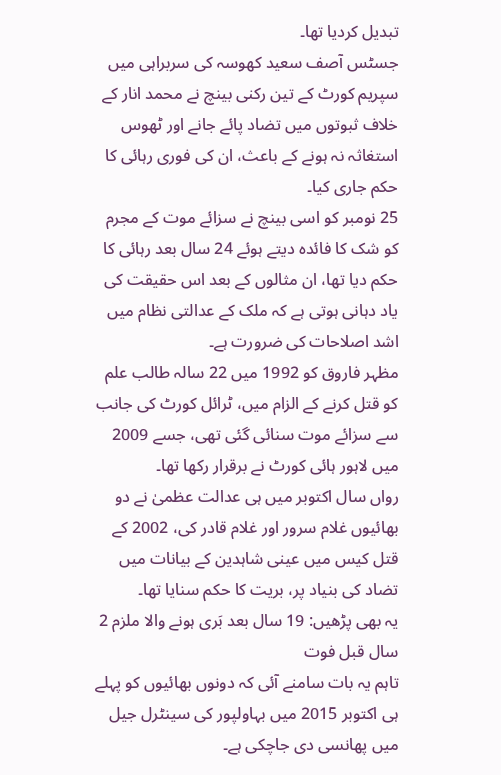تبدیل کردیا تھا۔
جسٹس آصف سعید کھوسہ کی سربراہی میں سپریم کورٹ کے تین رکنی بینچ نے محمد انار کے خلاف ثبوتوں میں تضاد پائے جانے اور ٹھوس استغاثہ نہ ہونے کے باعث، ان کی فوری رہائی کا حکم جاری کیا۔
25 نومبر کو اسی بینچ نے سزائے موت کے مجرم کو شک کا فائدہ دیتے ہوئے 24 سال بعد رہائی کا حکم دیا تھا، ان مثالوں کے بعد اس حقیقت کی یاد دہانی ہوتی ہے کہ ملک کے عدالتی نظام میں اشد اصلاحات کی ضرورت ہے۔
مظہر فاروق کو 1992 میں 22 سالہ طالب علم کو قتل کرنے کے الزام میں، ٹرائل کورٹ کی جانب سے سزائے موت سنائی گئی تھی، جسے 2009 میں لاہور ہائی کورٹ نے برقرار رکھا تھا۔
رواں سال اکتوبر میں ہی عدالت عظمیٰ نے دو بھائیوں غلام سرور اور غلام قادر کی، 2002 کے قتل کیس میں عینی شاہدین کے بیانات میں تضاد کی بنیاد پر، بریت کا حکم سنایا تھا۔
یہ بھی پڑھیں: 19 سال بعد بَری ہونے والا ملزم 2 سال قبل فوت
تاہم یہ بات سامنے آئی کہ دونوں بھائیوں کو پہلے ہی اکتوبر 2015 میں بہاولپور کی سینٹرل جیل میں پھانسی دی جاچکی ہے۔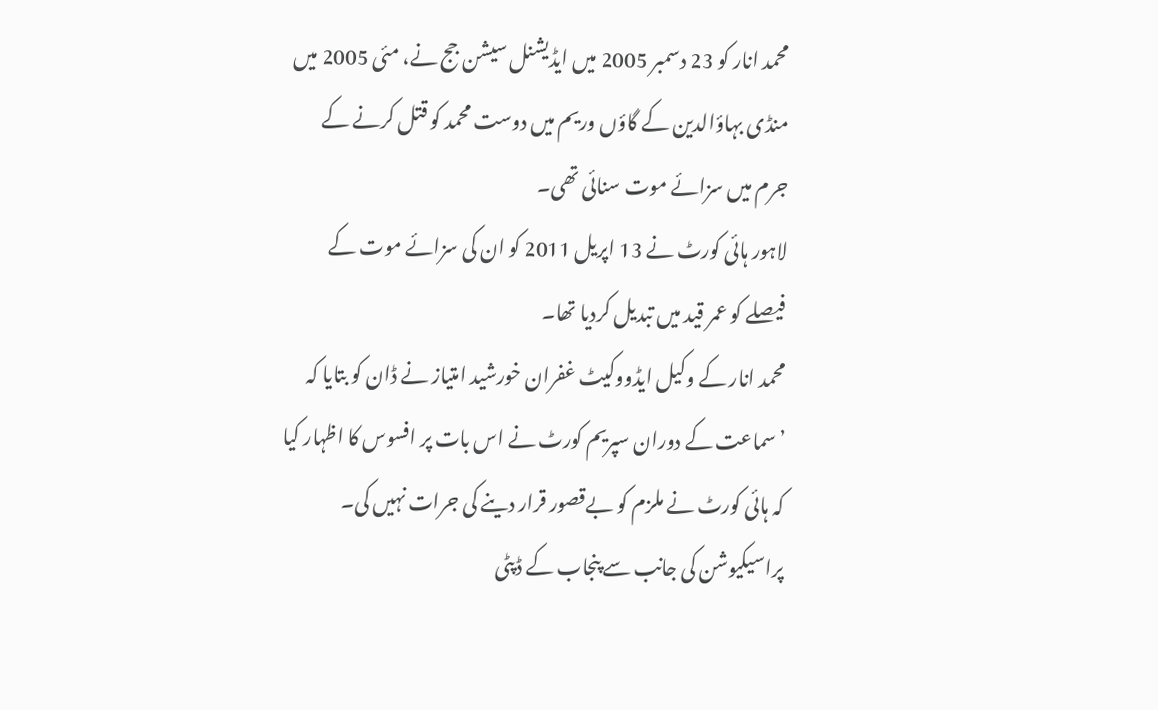محمد انار کو 23 دسمبر 2005 میں ایڈیشنل سیشن جج نے، مئی 2005 میں منڈی بہاؤالدین کے گاؤں وریم میں دوست محمد کو قتل کرنے کے جرم میں سزائے موت سنائی تھی۔
لاہور ہائی کورٹ نے 13 اپریل 2011 کو ان کی سزائے موت کے فیصلے کو عمر قید میں تبدیل کردیا تھا۔
محمد انار کے وکیل ایڈووکیٹ غفران خورشید امتیاز نے ڈان کو بتایا کہ ’سماعت کے دوران سپریم کورٹ نے اس بات پر افسوس کا اظہار کیا کہ ہائی کورٹ نے ملزم کو بےقصور قرار دینے کی جرات نہیں کی۔
پراسیکیوشن کی جانب سے پنجاب کے ڈپٹی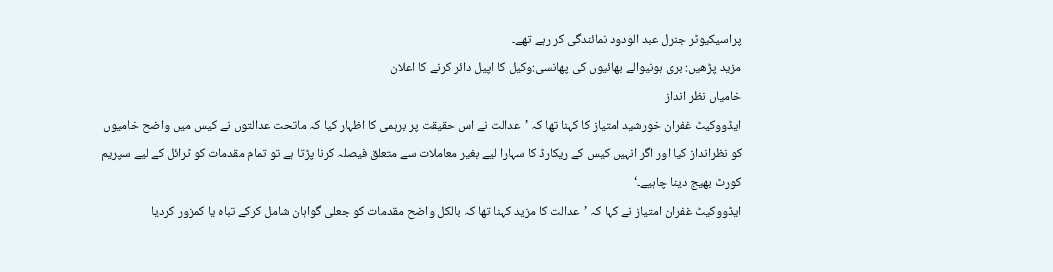پراسیکیوٹر جنرل عبد الودود نمائندگی کر رہے تھے۔
مزید پڑھیں: بری ہونیوالے بھائیوں کی پھانسی:وکیل کا اپیل دائر کرنے کا اعلان
خامیاں نظر انداز
ایڈووکیٹ غفران خورشید امتیاز کا کہنا تھا کہ ’عدالت نے اس حقیقت پر برہمی کا اظہار کیا کہ ماتحت عدالتوں نے کیس میں واضح خامیوں کو نظرانداز کیا اور اگر انہیں کیس کے ریکارڈ کا سہارا لیے بغیر معاملات سے متعلق فیصلہ کرنا پڑتا ہے تو تمام مقدمات کو ٹرائل کے لیے سپریم کورٹ بھیج دینا چاہیے۔‘
ایڈووکیٹ غفران امتیاز نے کہا کہ ’عدالت کا مزید کہنا تھا کہ بالکل واضح مقدمات کو جعلی گواہان شامل کرکے تباہ یا کمزور کردیا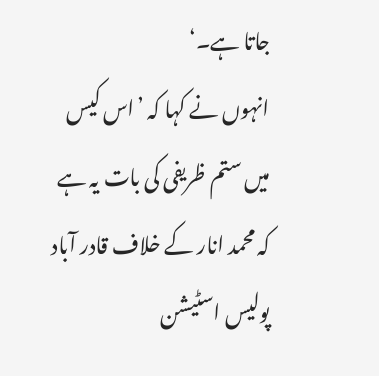جاتا ہے۔‘
انہوں نے کہا کہ ’اس کیس میں ستم ظریفی کی بات یہ ہے کہ محمد انار کے خلاف قادر آباد پولیس اسٹیشن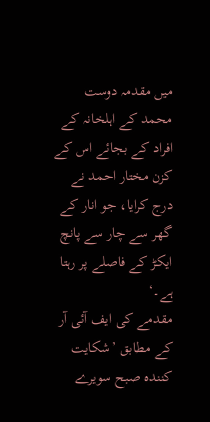میں مقدمہ دوست محمد کے اہلخانہ کے افراد کے بجائے اس کے کزن مختار احمد نے درج کرایا، جو انار کے گھر سے چار سے پانچ ایکڑ کے فاصلے پر رہتا ہے۔‘
مقدمے کی ایف آئی آر کے مطابق ’شکایت کنندہ صبح سویرے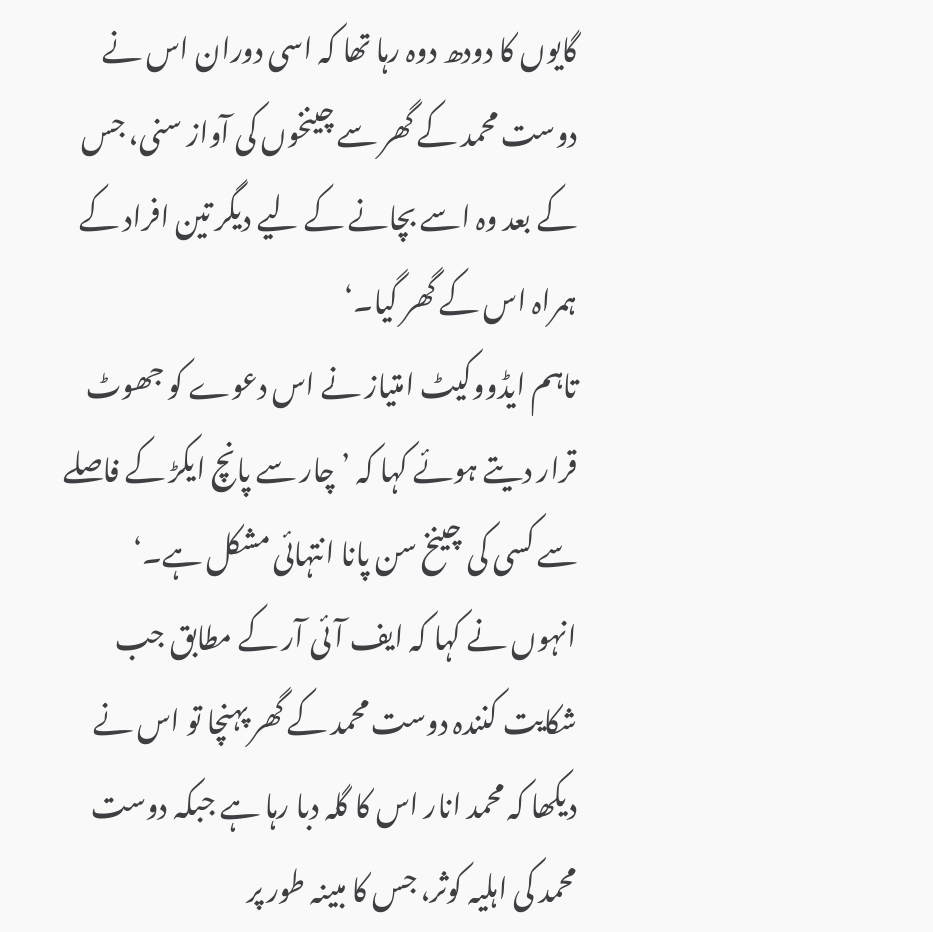گایوں کا دودھ دوہ رہا تھا کہ اسی دوران اس نے دوست محمد کے گھر سے چینخوں کی آواز سنی، جس کے بعد وہ اسے بچانے کے لیے دیگر تین افراد کے ہمراہ اس کے گھر گیا۔‘
تاہم ایڈووکیٹ امتیاز نے اس دعوے کو جھوٹ قرار دیتے ہوئے کہا کہ ’چار سے پانچ ایکڑ کے فاصلے سے کسی کی چینخ سن پانا انتہائی مشکل ہے۔‘
انہوں نے کہا کہ ایف آئی آر کے مطابق جب شکایت کنندہ دوست محمد کے گھر پہنچا تو اس نے دیکھا کہ محمد انار اس کا گلہ دبا رہا ہے جبکہ دوست محمد کی اہلیہ کوثر، جس کا مبینہ طور پر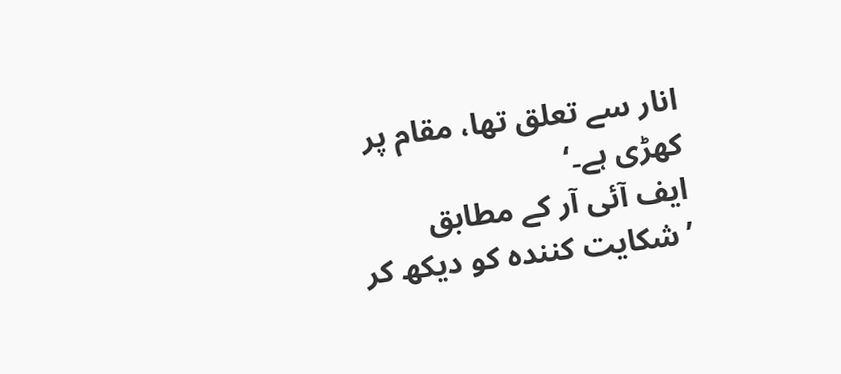انار سے تعلق تھا، مقام پر کھڑی ہے۔‘
ایف آئی آر کے مطابق ’شکایت کنندہ کو دیکھ کر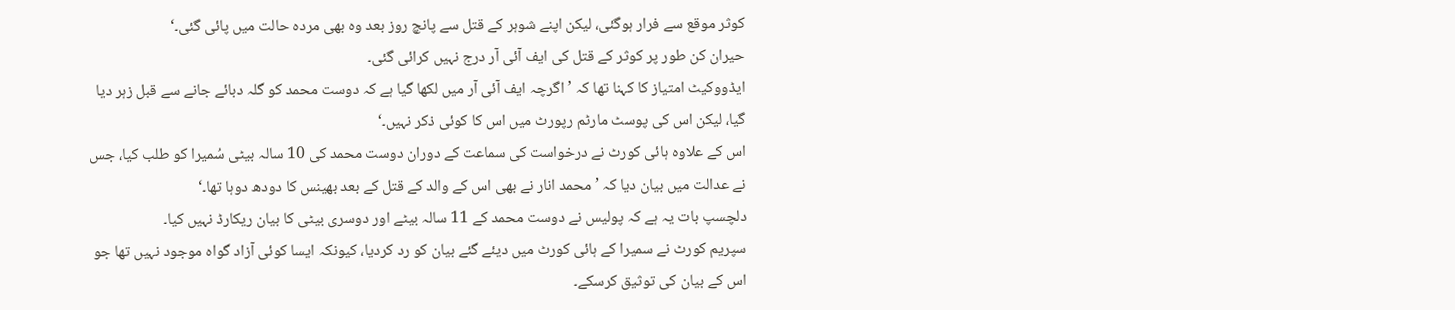کوثر موقع سے فرار ہوگئی، لیکن اپنے شوہر کے قتل سے پانچ روز بعد وہ بھی مردہ حالت میں پائی گئی۔‘
حیران کن طور پر کوثر کے قتل کی ایف آئی آر درج نہیں کرائی گئی۔
ایڈووکیٹ امتیاز کا کہنا تھا کہ ’اگرچہ ایف آئی آر میں لکھا گیا ہے کہ دوست محمد کو گلہ دبائے جانے سے قبل زہر دیا گیا، لیکن اس کی پوسٹ مارٹم رپورٹ میں اس کا کوئی ذکر نہیں۔‘
اس کے علاوہ ہائی کورٹ نے درخواست کی سماعت کے دوران دوست محمد کی 10 سالہ بیٹی سُمیرا کو طلب کیا، جس نے عدالت میں بیان دیا کہ ’محمد انار نے بھی اس کے والد کے قتل کے بعد بھینس کا دودھ دوہا تھا۔‘
دلچسپ بات یہ ہے کہ پولیس نے دوست محمد کے 11 سالہ بیٹے اور دوسری بیٹی کا بیان ریکارڈ نہیں کیا۔
سپریم کورٹ نے سمیرا کے ہائی کورٹ میں دیئے گئے بیان کو رد کردیا، کیونکہ ایسا کوئی آزاد گواہ موجود نہیں تھا جو اس کے بیان کی توثیق کرسکے۔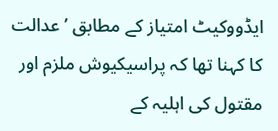ایڈووکیٹ امتیاز کے مطابق ’عدالت کا کہنا تھا کہ پراسیکیوش ملزم اور مقتول کی اہلیہ کے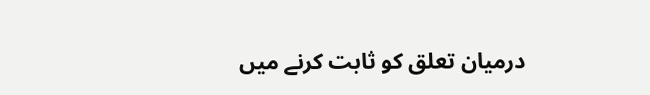درمیان تعلق کو ثابت کرنے میں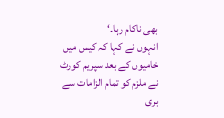بھی ناکام رہا۔‘
انہوں نے کہا کہ کیس میں خامیوں کے بعد سپریم کورٹ نے ملزم کو تمام الزامات سے بری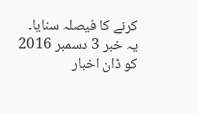کرنے کا فیصلہ سنایا۔
یہ خبر 3 دسمبر 2016 کو ڈان اخبار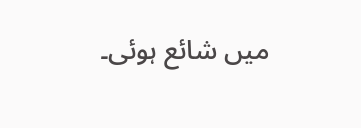میں شائع ہوئی۔